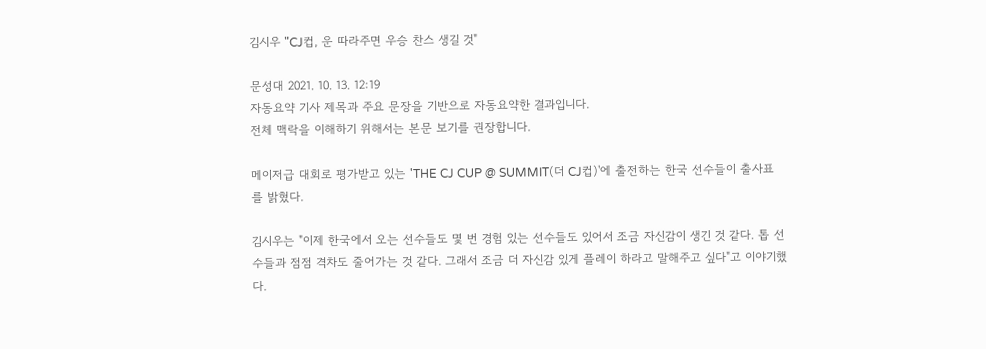김시우 "CJ컵, 운 따라주면 우승 찬스 생길 것"

문성대 2021. 10. 13. 12:19
자동요약 기사 제목과 주요 문장을 기반으로 자동요약한 결과입니다.
전체 맥락을 이해하기 위해서는 본문 보기를 권장합니다.

메이저급 대회로 평가받고 있는 'THE CJ CUP @ SUMMIT(더 CJ컵)'에 출전하는 한국 선수들이 출사표를 밝혔다.

김시우는 "이제 한국에서 오는 선수들도 몇 번 경험 있는 선수들도 있어서 조금 자신감이 생긴 것 같다. 톱 선수들과 점점 격차도 줄어가는 것 같다. 그래서 조금 더 자신감 있게 플레이 하라고 말해주고 싶다"고 이야기했다.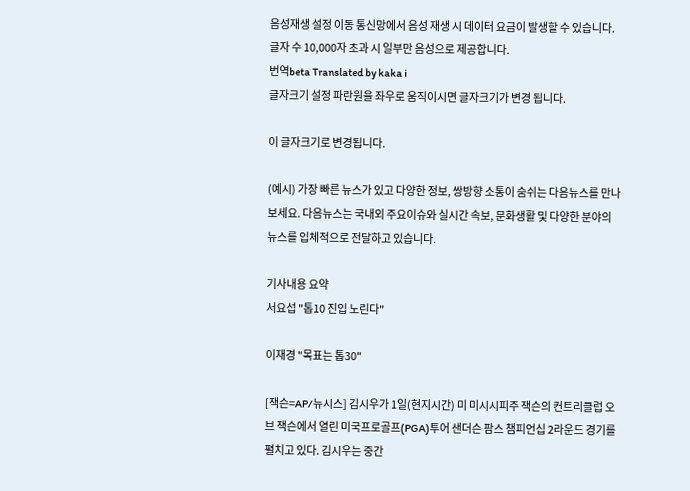음성재생 설정 이동 통신망에서 음성 재생 시 데이터 요금이 발생할 수 있습니다. 글자 수 10,000자 초과 시 일부만 음성으로 제공합니다.
번역beta Translated by kaka i
글자크기 설정 파란원을 좌우로 움직이시면 글자크기가 변경 됩니다.

이 글자크기로 변경됩니다.

(예시) 가장 빠른 뉴스가 있고 다양한 정보, 쌍방향 소통이 숨쉬는 다음뉴스를 만나보세요. 다음뉴스는 국내외 주요이슈와 실시간 속보, 문화생활 및 다양한 분야의 뉴스를 입체적으로 전달하고 있습니다.

기사내용 요약
서요섭 "톱10 진입 노린다"

이재경 "목표는 톱30"

[잭슨=AP/뉴시스] 김시우가 1일(현지시간) 미 미시시피주 잭슨의 컨트리클럽 오브 잭슨에서 열린 미국프로골프(PGA)투어 샌더슨 팜스 챔피언십 2라운드 경기를 펼치고 있다. 김시우는 중간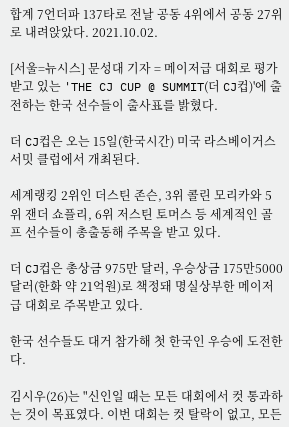합계 7언더파 137타로 전날 공동 4위에서 공동 27위로 내려앉았다. 2021.10.02.

[서울=뉴시스] 문성대 기자 = 메이저급 대회로 평가받고 있는 'THE CJ CUP @ SUMMIT(더 CJ컵)'에 출전하는 한국 선수들이 출사표를 밝혔다.

더 CJ컵은 오는 15일(한국시간) 미국 라스베이거스 서밋 클럽에서 개최된다.

세계랭킹 2위인 더스틴 존슨, 3위 콜린 모리카와 5위 잰더 쇼플리, 6위 저스틴 토머스 등 세계적인 골프 선수들이 총출동해 주목을 받고 있다.

더 CJ컵은 총상금 975만 달러, 우승상금 175만5000달러(한화 약 21억원)로 책정돼 명실상부한 메이저급 대회로 주목받고 있다.

한국 선수들도 대거 참가해 첫 한국인 우승에 도전한다.

김시우(26)는 "신인일 때는 모든 대회에서 컷 통과하는 것이 목표였다. 이번 대회는 컷 탈락이 없고, 모든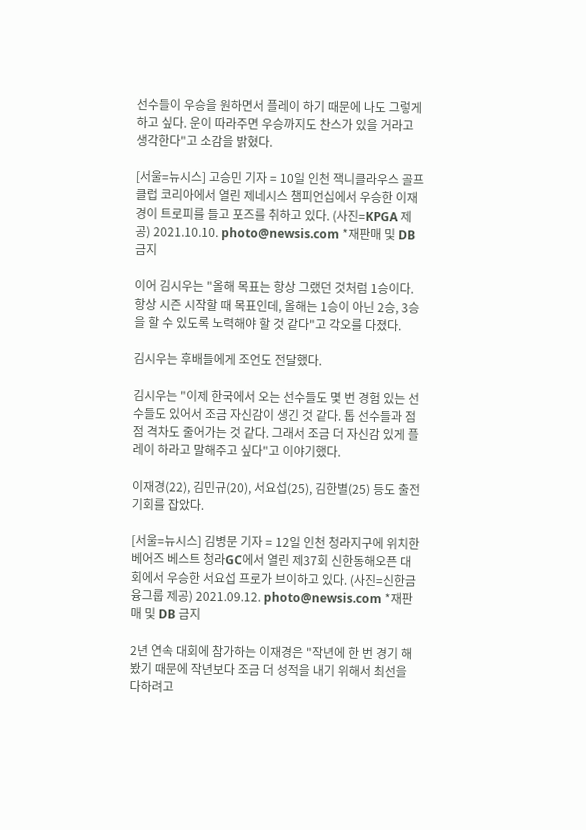선수들이 우승을 원하면서 플레이 하기 때문에 나도 그렇게 하고 싶다. 운이 따라주면 우승까지도 찬스가 있을 거라고 생각한다"고 소감을 밝혔다.

[서울=뉴시스] 고승민 기자 = 10일 인천 잭니클라우스 골프클럽 코리아에서 열린 제네시스 챔피언십에서 우승한 이재경이 트로피를 들고 포즈를 취하고 있다. (사진=KPGA 제공) 2021.10.10. photo@newsis.com *재판매 및 DB 금지

이어 김시우는 "올해 목표는 항상 그랬던 것처럼 1승이다. 항상 시즌 시작할 때 목표인데, 올해는 1승이 아닌 2승, 3승을 할 수 있도록 노력해야 할 것 같다"고 각오를 다졌다.

김시우는 후배들에게 조언도 전달했다.

김시우는 "이제 한국에서 오는 선수들도 몇 번 경험 있는 선수들도 있어서 조금 자신감이 생긴 것 같다. 톱 선수들과 점점 격차도 줄어가는 것 같다. 그래서 조금 더 자신감 있게 플레이 하라고 말해주고 싶다"고 이야기했다.

이재경(22), 김민규(20), 서요섭(25), 김한별(25) 등도 출전 기회를 잡았다.

[서울=뉴시스] 김병문 기자 = 12일 인천 청라지구에 위치한 베어즈 베스트 청라GC에서 열린 제37회 신한동해오픈 대회에서 우승한 서요섭 프로가 브이하고 있다. (사진=신한금융그룹 제공) 2021.09.12. photo@newsis.com *재판매 및 DB 금지

2년 연속 대회에 참가하는 이재경은 "작년에 한 번 경기 해봤기 때문에 작년보다 조금 더 성적을 내기 위해서 최선을 다하려고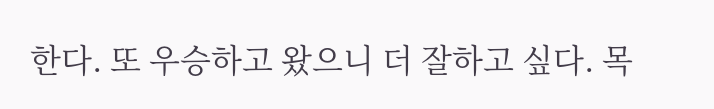한다. 또 우승하고 왔으니 더 잘하고 싶다. 목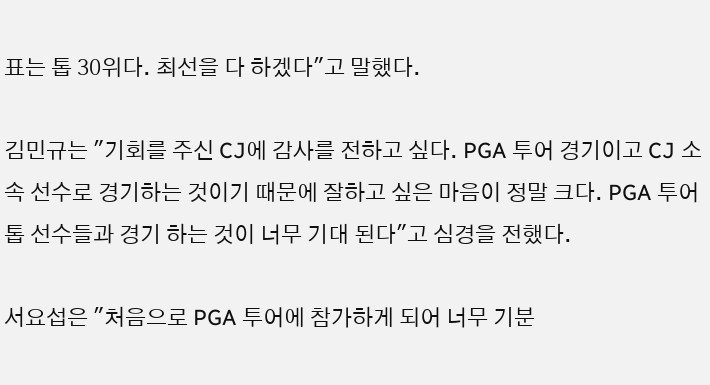표는 톱 30위다. 최선을 다 하겠다"고 말했다.

김민규는 "기회를 주신 CJ에 감사를 전하고 싶다. PGA 투어 경기이고 CJ 소속 선수로 경기하는 것이기 때문에 잘하고 싶은 마음이 정말 크다. PGA 투어 톱 선수들과 경기 하는 것이 너무 기대 된다"고 심경을 전했다.

서요섭은 "처음으로 PGA 투어에 참가하게 되어 너무 기분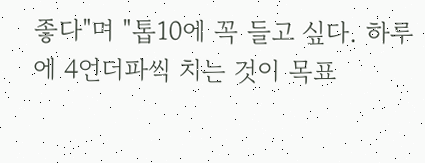좋다"며 "톱10에 꼭 들고 싶다. 하루에 4언더파씩 치는 것이 목표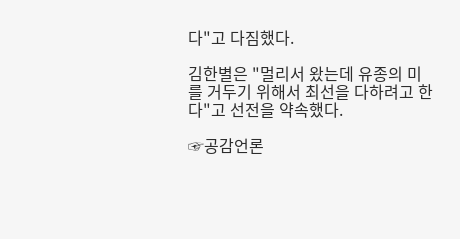다"고 다짐했다.

김한별은 "멀리서 왔는데 유종의 미를 거두기 위해서 최선을 다하려고 한다"고 선전을 약속했다.

☞공감언론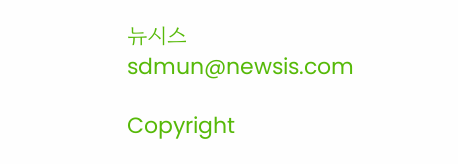뉴시스 sdmun@newsis.com

Copyright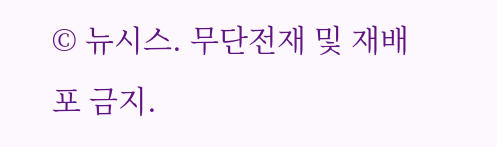© 뉴시스. 무단전재 및 재배포 금지.